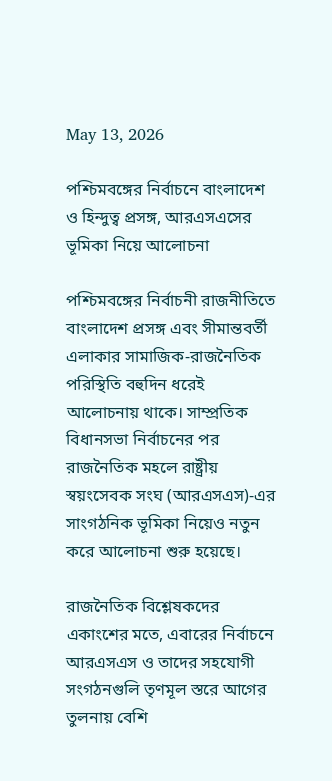May 13, 2026

পশ্চিমবঙ্গের নির্বাচনে বাংলাদেশ ও হিন্দুত্ব প্রসঙ্গ, আরএসএসের ভূমিকা নিয়ে আলোচনা

পশ্চিমবঙ্গের নির্বাচনী রাজনীতিতে বাংলাদেশ প্রসঙ্গ এবং সীমান্তবর্তী এলাকার সামাজিক-রাজনৈতিক পরিস্থিতি বহুদিন ধরেই আলোচনায় থাকে। সাম্প্রতিক বিধানসভা নির্বাচনের পর রাজনৈতিক মহলে রাষ্ট্রীয় স্বয়ংসেবক সংঘ (আরএসএস)-এর সাংগঠনিক ভূমিকা নিয়েও নতুন করে আলোচনা শুরু হয়েছে।

রাজনৈতিক বিশ্লেষকদের একাংশের মতে, এবারের নির্বাচনে আরএসএস ও তাদের সহযোগী সংগঠনগুলি তৃণমূল স্তরে আগের তুলনায় বেশি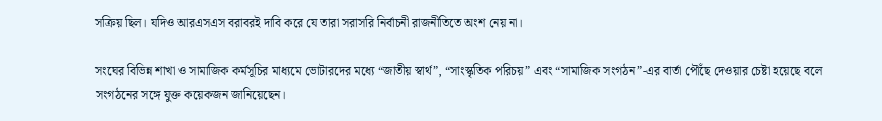সক্রিয় ছিল। যদিও আরএসএস বরাবরই দাবি করে যে তারা সরাসরি নির্বাচনী রাজনীতিতে অংশ নেয় না।

সংঘের বিভিন্ন শাখা ও সামাজিক কর্মসূচির মাধ্যমে ভোটারদের মধ্যে “জাতীয় স্বার্থ”, “সাংস্কৃতিক পরিচয়” এবং “সামাজিক সংগঠন”-এর বার্তা পৌঁছে দেওয়ার চেষ্টা হয়েছে বলে সংগঠনের সঙ্গে যুক্ত কয়েকজন জানিয়েছেন।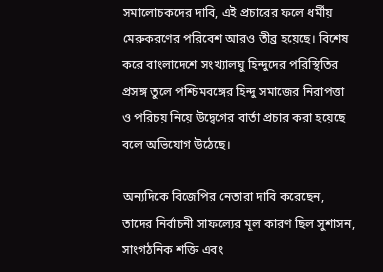সমালোচকদের দাবি, এই প্রচারের ফলে ধর্মীয় মেরুকরণের পরিবেশ আরও তীব্র হয়েছে। বিশেষ করে বাংলাদেশে সংখ্যালঘু হিন্দুদের পরিস্থিতির প্রসঙ্গ তুলে পশ্চিমবঙ্গের হিন্দু সমাজের নিরাপত্তা ও পরিচয় নিয়ে উদ্বেগের বার্তা প্রচার করা হয়েছে বলে অভিযোগ উঠেছে।

অন্যদিকে বিজেপির নেতারা দাবি করেছেন, তাদের নির্বাচনী সাফল্যের মূল কারণ ছিল সুশাসন, সাংগঠনিক শক্তি এবং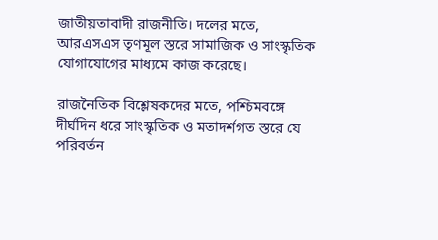জাতীয়তাবাদী রাজনীতি। দলের মতে, আরএসএস তৃণমূল স্তরে সামাজিক ও সাংস্কৃতিক যোগাযোগের মাধ্যমে কাজ করেছে।

রাজনৈতিক বিশ্লেষকদের মতে, পশ্চিমবঙ্গে দীর্ঘদিন ধরে সাংস্কৃতিক ও মতাদর্শগত স্তরে যে পরিবর্তন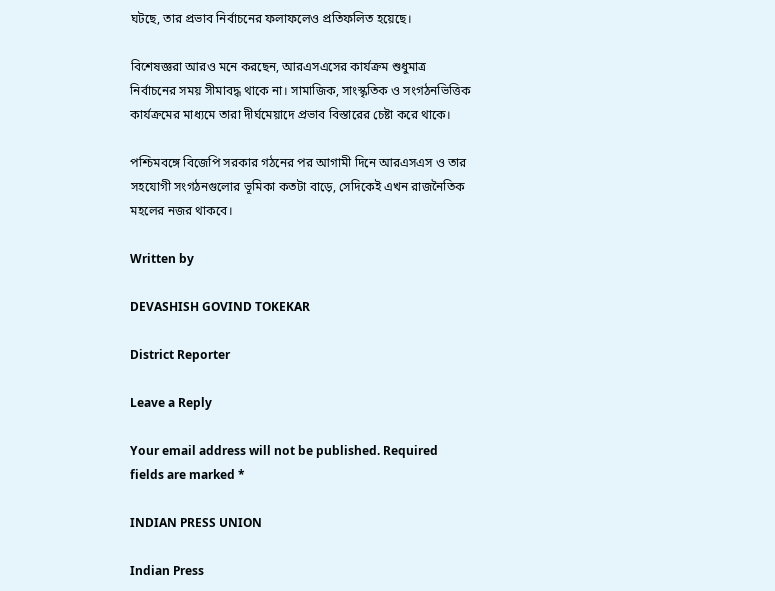ঘটছে, তার প্রভাব নির্বাচনের ফলাফলেও প্রতিফলিত হয়েছে।

বিশেষজ্ঞরা আরও মনে করছেন, আরএসএসের কার্যক্রম শুধুমাত্র নির্বাচনের সময় সীমাবদ্ধ থাকে না। সামাজিক, সাংস্কৃতিক ও সংগঠনভিত্তিক কার্যক্রমের মাধ্যমে তারা দীর্ঘমেয়াদে প্রভাব বিস্তারের চেষ্টা করে থাকে।

পশ্চিমবঙ্গে বিজেপি সরকার গঠনের পর আগামী দিনে আরএসএস ও তার সহযোগী সংগঠনগুলোর ভূমিকা কতটা বাড়ে, সেদিকেই এখন রাজনৈতিক মহলের নজর থাকবে।

Written by

DEVASHISH GOVIND TOKEKAR

District Reporter

Leave a Reply

Your email address will not be published. Required fields are marked *

INDIAN PRESS UNION

Indian Press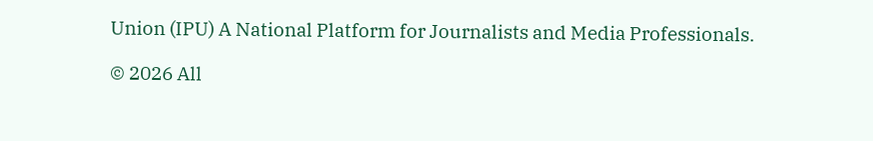Union (IPU) A National Platform for Journalists and Media Professionals.

© 2026 All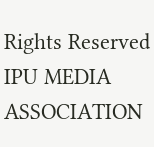Rights Reserved IPU MEDIA ASSOCIATION